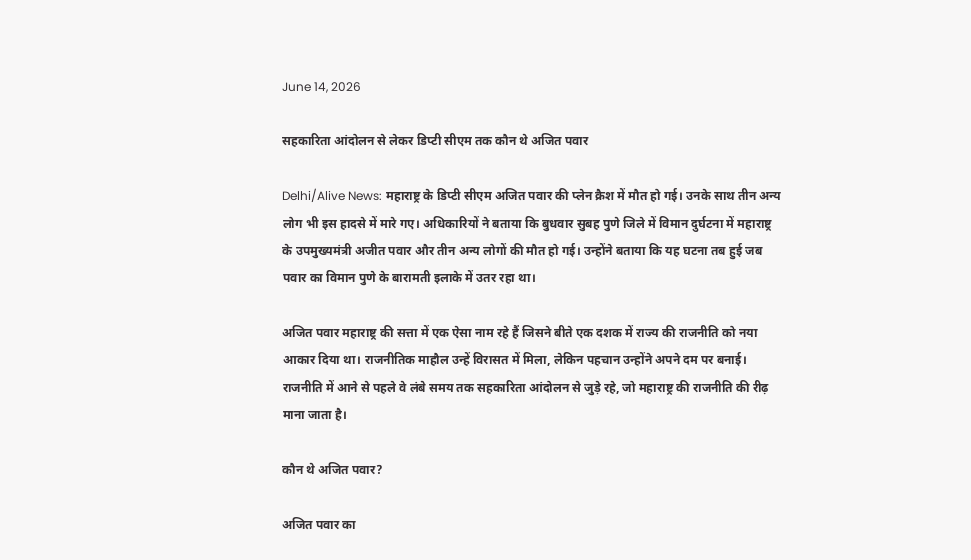June 14, 2026

सहकारिता आंदोलन से लेकर डिप्टी सीएम तक कौन थे अजित पवार

Delhi/Alive News: महाराष्ट्र के डिप्टी सीएम अजित पवार की प्लेन क्रैश में मौत हो गई। उनके साथ तीन अन्य लोग भी इस हादसे में मारे गए। अधिकारियों ने बताया कि बुधवार सुबह पुणे जिले में विमान दुर्घटना में महाराष्ट्र के उपमुख्यमंत्री अजीत पवार और तीन अन्य लोगों की मौत हो गई। उन्होंने बताया कि यह घटना तब हुई जब पवार का विमान पुणे के बारामती इलाके में उतर रहा था।

अजित पवार महाराष्ट्र की सत्ता में एक ऐसा नाम रहे हैं जिसने बीते एक दशक में राज्य की राजनीति को नया आकार दिया था। राजनीतिक माहौल उन्हें विरासत में मिला, लेकिन पहचान उन्होंने अपने दम पर बनाई। राजनीति में आने से पहले वे लंबे समय तक सहकारिता आंदोलन से जुड़े रहे, जो महाराष्ट्र की राजनीति की रीढ़ माना जाता है।

कौन थे अजित पवार?

अजित पवार का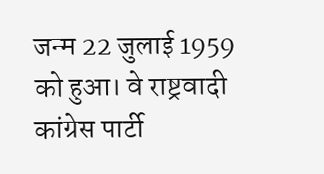जन्म 22 जुलाई 1959 को हुआ। वे राष्ट्रवादी कांग्रेस पार्टी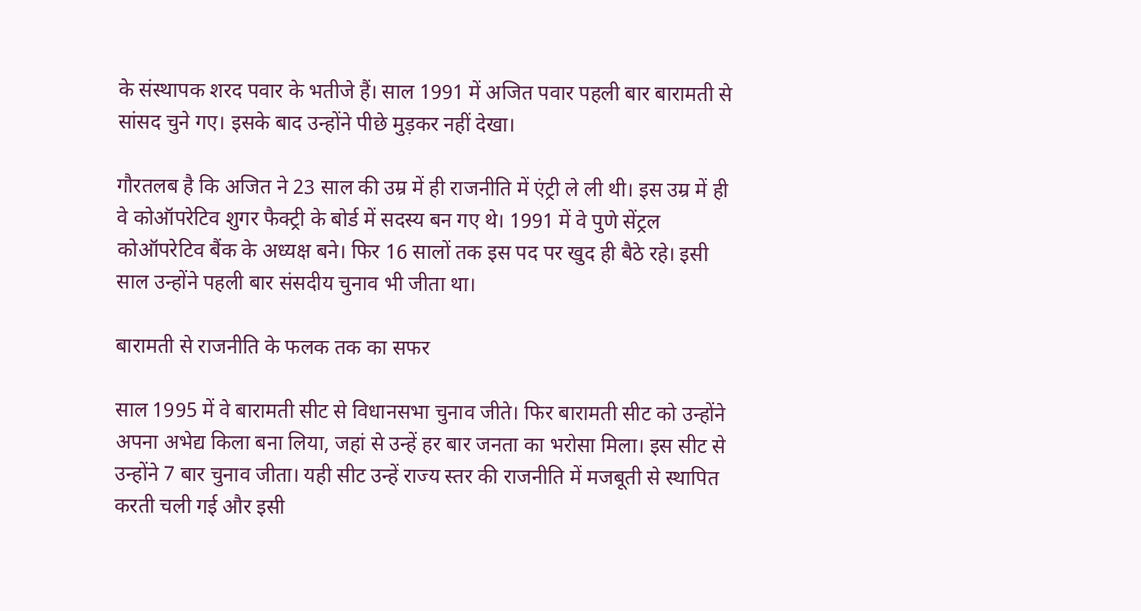के संस्थापक शरद पवार के भतीजे हैं। साल 1991 में अजित पवार पहली बार बारामती से सांसद चुने गए। इसके बाद उन्होंने पीछे मुड़कर नहीं देखा।

गौरतलब है कि अजित ने 23 साल की उम्र में ही राजनीति में एंट्री ले ली थी। इस उम्र में ही वे कोऑपरेटिव शुगर फैक्ट्री के बोर्ड में सदस्य बन गए थे। 1991 में वे पुणे सेंट्रल कोऑपरेटिव बैंक के अध्यक्ष बने। फिर 16 सालों तक इस पद पर खुद ही बैठे रहे। इसी साल उन्होंने पहली बार संसदीय चुनाव भी जीता था।

बारामती से राजनीति के फलक तक का सफर

साल 1995 में वे बारामती सीट से विधानसभा चुनाव जीते। फिर बारामती सीट को उन्होंने अपना अभेद्य किला बना लिया, जहां से उन्हें हर बार जनता का भरोसा मिला। इस सीट से उन्होंने 7 बार चुनाव जीता। यही सीट उन्हें राज्य स्तर की राजनीति में मजबूती से स्थापित करती चली गई और इसी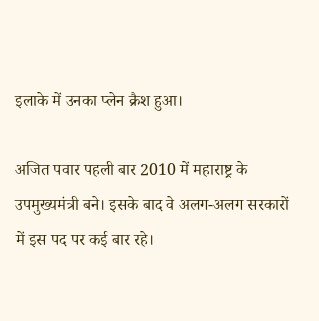इलाके में उनका प्लेन क्रैश हुआ।

अजित पवार पहली बार 2010 में महाराष्ट्र के उपमुख्यमंत्री बने। इसके बाद वे अलग-अलग सरकारों में इस पद पर कई बार रहे।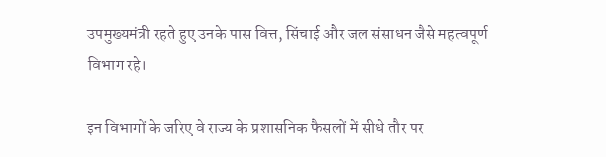उपमुख्यमंत्री रहते हुए उनके पास वित्त, सिंचाई और जल संसाधन जैसे महत्वपूर्ण विभाग रहे।

इन विभागों के जरिए वे राज्य के प्रशासनिक फैसलों में सीधे तौर पर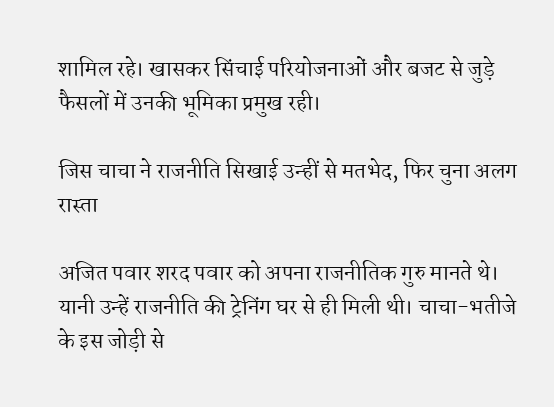शामिल रहे। खासकर सिंचाई परियोजनाओं और बजट से जुड़े फैसलों में उनकी भूमिका प्रमुख रही।

जिस चाचा ने राजनीति सिखाई उन्हीं से मतभेद, फिर चुना अलग रास्ता

अजित पवार शरद पवार को अपना राजनीतिक गुरु मानते थे। यानी उन्हें राजनीति की ट्रेनिंग घर से ही मिली थी। चाचा-भतीजे के इस जोड़ी से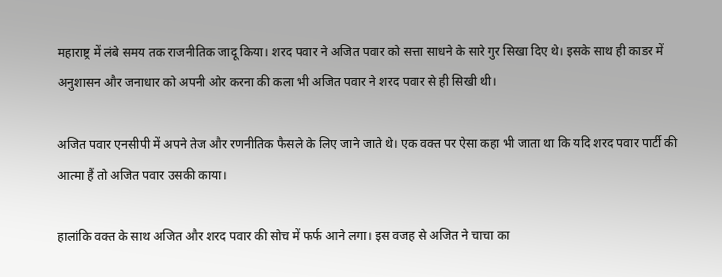महाराष्ट्र में लंबे समय तक राजनीतिक जादू किया। शरद पवार ने अजित पवार को सत्ता साधने के सारे गुर सिखा दिए थे। इसके साथ ही काडर में अनुशासन और जनाधार को अपनी ओर करना की कला भी अजित पवार ने शरद पवार से ही सिखी थी।

अजित पवार एनसीपी में अपने तेज और रणनीतिक फैसले के लिए जाने जाते थे। एक वक्त पर ऐसा कहा भी जाता था कि यदि शरद पवार पार्टी की आत्मा हैं तो अजित पवार उसकी काया।

हालांकि वक्त के साथ अजित और शरद पवार की सोच में फर्फ आने लगा। इस वजह से अजित ने चाचा का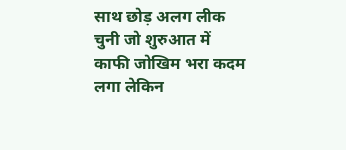साथ छोड़ अलग लीक चुनी जो शुरुआत में काफी जोखिम भरा कदम लगा लेकिन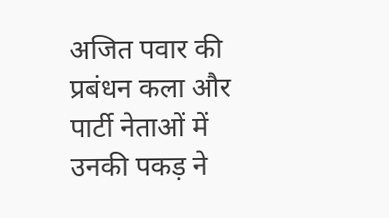अजित पवार की प्रबंधन कला और पार्टी नेताओं में उनकी पकड़ ने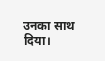उनका साथ दिया।